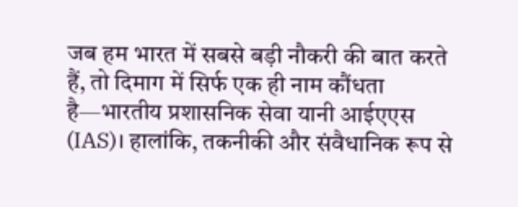जब हम भारत में सबसे बड़ी नौकरी की बात करते हैं, तो दिमाग में सिर्फ एक ही नाम कौंधता है—भारतीय प्रशासनिक सेवा यानी आईएएस (IAS)। हालांकि, तकनीकी और संवैधानिक रूप से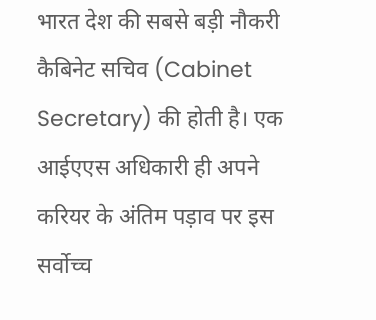भारत देश की सबसे बड़ी नौकरी कैबिनेट सचिव (Cabinet Secretary) की होती है। एक आईएएस अधिकारी ही अपने करियर के अंतिम पड़ाव पर इस सर्वोच्च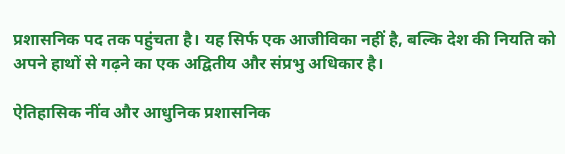प्रशासनिक पद तक पहुंचता है। यह सिर्फ एक आजीविका नहीं है, बल्कि देश की नियति को अपने हाथों से गढ़ने का एक अद्वितीय और संप्रभु अधिकार है।

ऐतिहासिक नींव और आधुनिक प्रशासनिक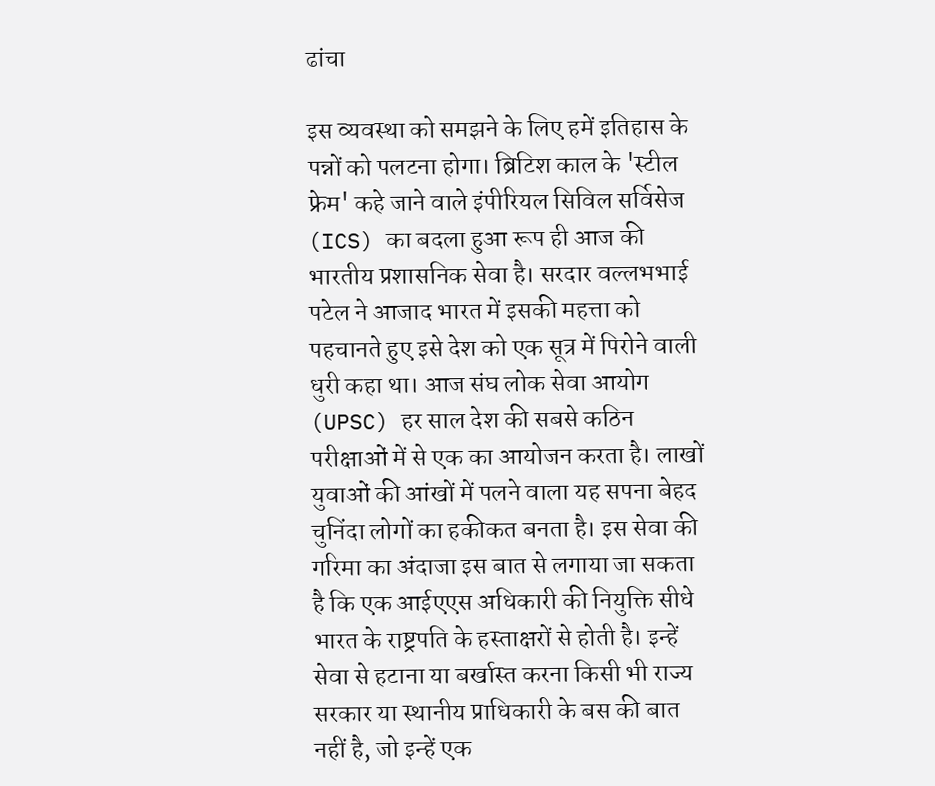ढांचा

इस व्यवस्था को समझने के लिए हमें इतिहास के पन्नों को पलटना होगा। ब्रिटिश काल के 'स्टील फ्रेम' कहे जाने वाले इंपीरियल सिविल सर्विसेज (ICS) का बदला हुआ रूप ही आज की भारतीय प्रशासनिक सेवा है। सरदार वल्लभभाई पटेल ने आजाद भारत में इसकी महत्ता को पहचानते हुए इसे देश को एक सूत्र में पिरोने वाली धुरी कहा था। आज संघ लोक सेवा आयोग (UPSC) हर साल देश की सबसे कठिन परीक्षाओं में से एक का आयोजन करता है। लाखों युवाओं की आंखों में पलने वाला यह सपना बेहद चुनिंदा लोगों का हकीकत बनता है। इस सेवा की गरिमा का अंदाजा इस बात से लगाया जा सकता है कि एक आईएएस अधिकारी की नियुक्ति सीधे भारत के राष्ट्रपति के हस्ताक्षरों से होती है। इन्हें सेवा से हटाना या बर्खास्त करना किसी भी राज्य सरकार या स्थानीय प्राधिकारी के बस की बात नहीं है, जो इन्हें एक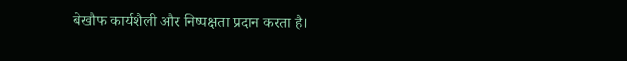बेखौफ कार्यशैली और निष्पक्षता प्रदान करता है।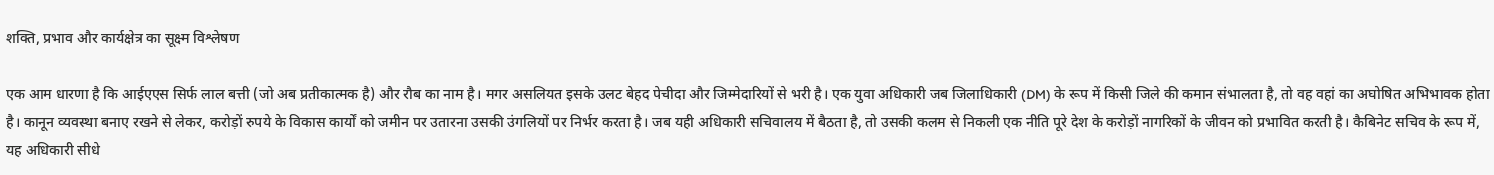शक्ति, प्रभाव और कार्यक्षेत्र का सूक्ष्म विश्लेषण

एक आम धारणा है कि आईएएस सिर्फ लाल बत्ती (जो अब प्रतीकात्मक है) और रौब का नाम है। मगर असलियत इसके उलट बेहद पेचीदा और जिम्मेदारियों से भरी है। एक युवा अधिकारी जब जिलाधिकारी (DM) के रूप में किसी जिले की कमान संभालता है, तो वह वहां का अघोषित अभिभावक होता है। कानून व्यवस्था बनाए रखने से लेकर, करोड़ों रुपये के विकास कार्यों को जमीन पर उतारना उसकी उंगलियों पर निर्भर करता है। जब यही अधिकारी सचिवालय में बैठता है, तो उसकी कलम से निकली एक नीति पूरे देश के करोड़ों नागरिकों के जीवन को प्रभावित करती है। कैबिनेट सचिव के रूप में, यह अधिकारी सीधे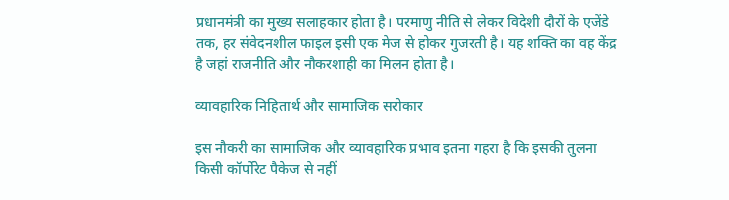प्रधानमंत्री का मुख्य सलाहकार होता है। परमाणु नीति से लेकर विदेशी दौरों के एजेंडे तक, हर संवेदनशील फाइल इसी एक मेज से होकर गुजरती है। यह शक्ति का वह केंद्र है जहां राजनीति और नौकरशाही का मिलन होता है।

व्यावहारिक निहितार्थ और सामाजिक सरोकार

इस नौकरी का सामाजिक और व्यावहारिक प्रभाव इतना गहरा है कि इसकी तुलना किसी कॉर्पोरेट पैकेज से नहीं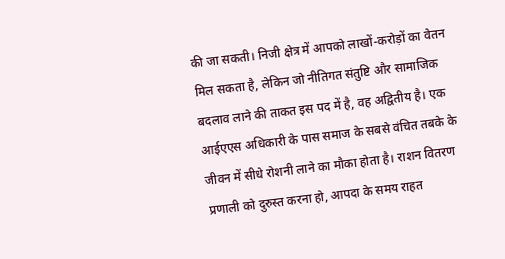की जा सकती। निजी क्षेत्र में आपको लाखों-करोड़ों का वेतन मिल सकता है, लेकिन जो नीतिगत संतुष्टि और सामाजिक बदलाव लाने की ताकत इस पद में है, वह अद्वितीय है। एक आईएएस अधिकारी के पास समाज के सबसे वंचित तबके के जीवन में सीधे रोशनी लाने का मौका होता है। राशन वितरण प्रणाली को दुरुस्त करना हो, आपदा के समय राहत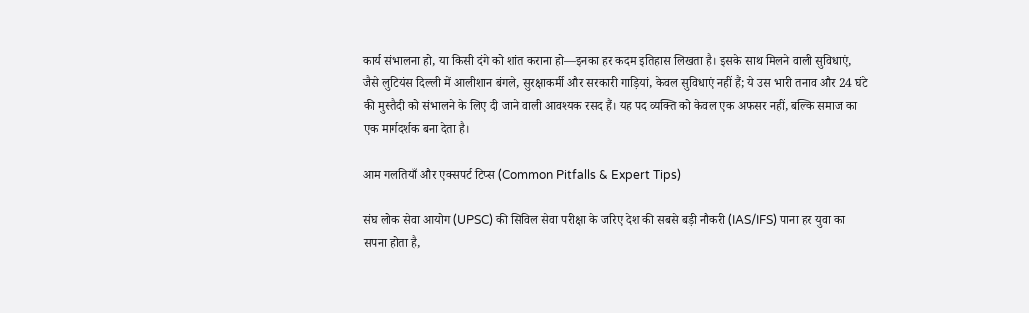कार्य संभालना हो, या किसी दंगे को शांत कराना हो—इनका हर कदम इतिहास लिखता है। इसके साथ मिलने वाली सुविधाएं, जैसे लुटियंस दिल्ली में आलीशान बंगले, सुरक्षाकर्मी और सरकारी गाड़ियां, केवल सुविधाएं नहीं हैं; ये उस भारी तनाव और 24 घंटे की मुस्तैदी को संभालने के लिए दी जाने वाली आवश्यक रसद हैं। यह पद व्यक्ति को केवल एक अफसर नहीं, बल्कि समाज का एक मार्गदर्शक बना देता है।

आम गलतियाँ और एक्सपर्ट टिप्स (Common Pitfalls & Expert Tips)

संघ लोक सेवा आयोग (UPSC) की सिविल सेवा परीक्षा के जरिए देश की सबसे बड़ी नौकरी (IAS/IFS) पाना हर युवा का सपना होता है,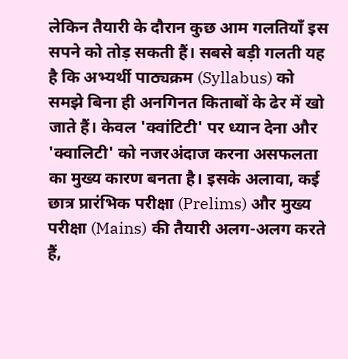लेकिन तैयारी के दौरान कुछ आम गलतियाँ इस सपने को तोड़ सकती हैं। सबसे बड़ी गलती यह है कि अभ्यर्थी पाठ्यक्रम (Syllabus) को समझे बिना ही अनगिनत किताबों के ढेर में खो जाते हैं। केवल 'क्वांटिटी' पर ध्यान देना और 'क्वालिटी' को नजरअंदाज करना असफलता का मुख्य कारण बनता है। इसके अलावा, कई छात्र प्रारंभिक परीक्षा (Prelims) और मुख्य परीक्षा (Mains) की तैयारी अलग-अलग करते हैं,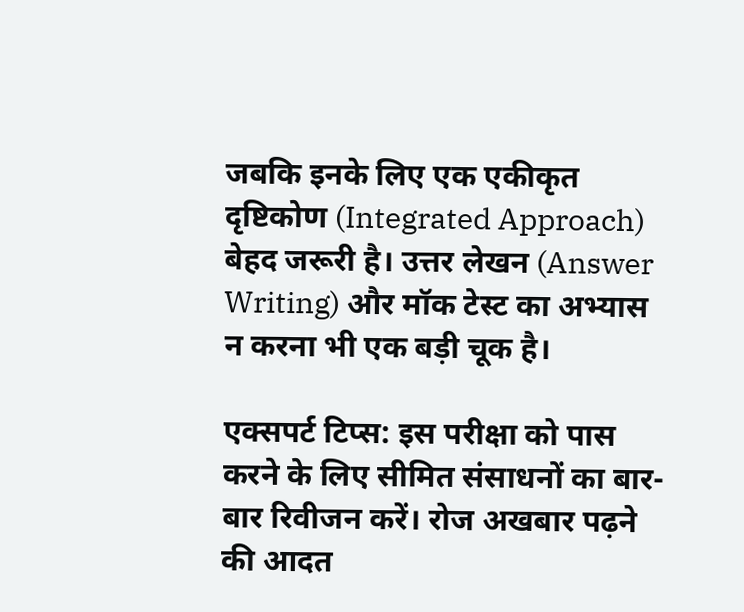जबकि इनके लिए एक एकीकृत दृष्टिकोण (Integrated Approach) बेहद जरूरी है। उत्तर लेखन (Answer Writing) और मॉक टेस्ट का अभ्यास न करना भी एक बड़ी चूक है।

एक्सपर्ट टिप्स: इस परीक्षा को पास करने के लिए सीमित संसाधनों का बार-बार रिवीजन करें। रोज अखबार पढ़ने की आदत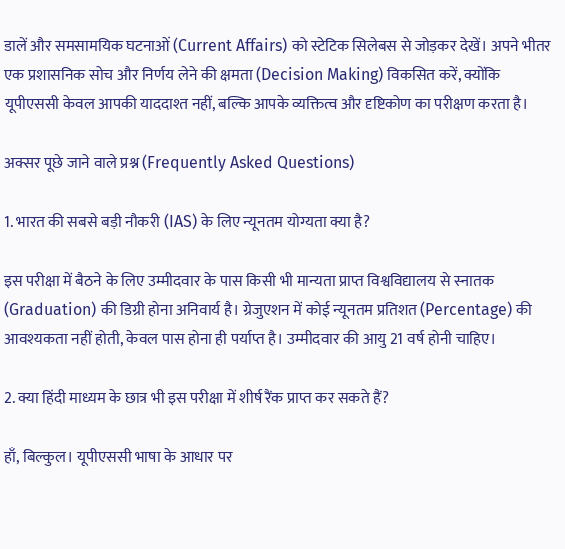डालें और समसामयिक घटनाओं (Current Affairs) को स्टेटिक सिलेबस से जोड़कर देखें। अपने भीतर एक प्रशासनिक सोच और निर्णय लेने की क्षमता (Decision Making) विकसित करें, क्योंकि यूपीएससी केवल आपकी याददाश्त नहीं, बल्कि आपके व्यक्तित्व और दृष्टिकोण का परीक्षण करता है।

अक्सर पूछे जाने वाले प्रश्न (Frequently Asked Questions)

1. भारत की सबसे बड़ी नौकरी (IAS) के लिए न्यूनतम योग्यता क्या है?

इस परीक्षा में बैठने के लिए उम्मीदवार के पास किसी भी मान्यता प्राप्त विश्वविद्यालय से स्नातक (Graduation) की डिग्री होना अनिवार्य है। ग्रेजुएशन में कोई न्यूनतम प्रतिशत (Percentage) की आवश्यकता नहीं होती, केवल पास होना ही पर्याप्त है। उम्मीदवार की आयु 21 वर्ष होनी चाहिए।

2. क्या हिंदी माध्यम के छात्र भी इस परीक्षा में शीर्ष रैंक प्राप्त कर सकते हैं?

हाँ, बिल्कुल। यूपीएससी भाषा के आधार पर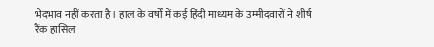भेदभाव नहीं करता है। हाल के वर्षों में कई हिंदी माध्यम के उम्मीदवारों ने शीर्ष रैंक हासिल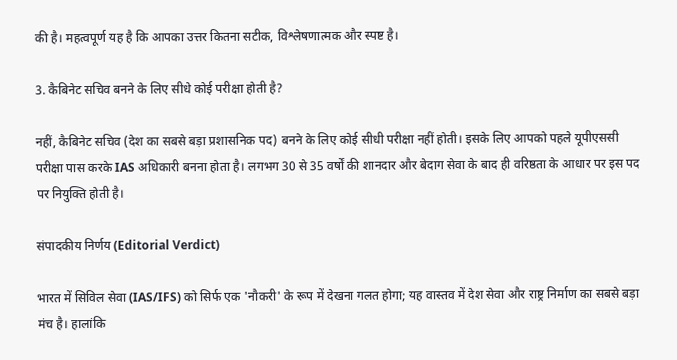की है। महत्वपूर्ण यह है कि आपका उत्तर कितना सटीक, विश्लेषणात्मक और स्पष्ट है।

3. कैबिनेट सचिव बनने के लिए सीधे कोई परीक्षा होती है?

नहीं, कैबिनेट सचिव (देश का सबसे बड़ा प्रशासनिक पद) बनने के लिए कोई सीधी परीक्षा नहीं होती। इसके लिए आपको पहले यूपीएससी परीक्षा पास करके IAS अधिकारी बनना होता है। लगभग 30 से 35 वर्षों की शानदार और बेदाग सेवा के बाद ही वरिष्ठता के आधार पर इस पद पर नियुक्ति होती है।

संपादकीय निर्णय (Editorial Verdict)

भारत में सिविल सेवा (IAS/IFS) को सिर्फ एक 'नौकरी' के रूप में देखना गलत होगा; यह वास्तव में देश सेवा और राष्ट्र निर्माण का सबसे बड़ा मंच है। हालांकि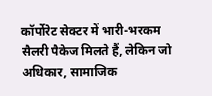कॉर्पोरेट सेक्टर में भारी-भरकम सैलरी पैकेज मिलते हैं, लेकिन जो अधिकार, सामाजिक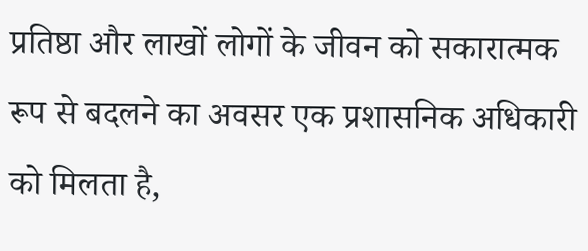प्रतिष्ठा और लाखों लोगों के जीवन को सकारात्मक रूप से बदलने का अवसर एक प्रशासनिक अधिकारी को मिलता है,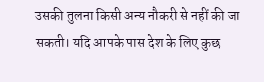उसकी तुलना किसी अन्य नौकरी से नहीं की जा सकती। यदि आपके पास देश के लिए कुछ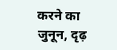करने का जुनून, दृढ़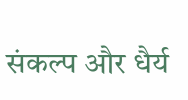संकल्प और धैर्य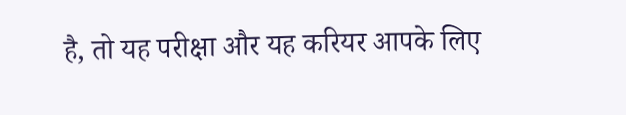है, तो यह परीक्षा और यह करियर आपके लिए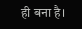ही बना है।